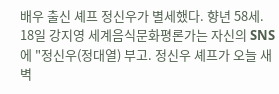배우 출신 셰프 정신우가 별세했다. 향년 58세.
18일 강지영 세계음식문화평론가는 자신의 SNS에 "정신우(정대열) 부고. 정신우 셰프가 오늘 새벽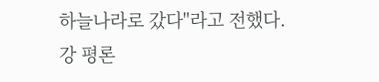하늘나라로 갔다"라고 전했다.
강 평론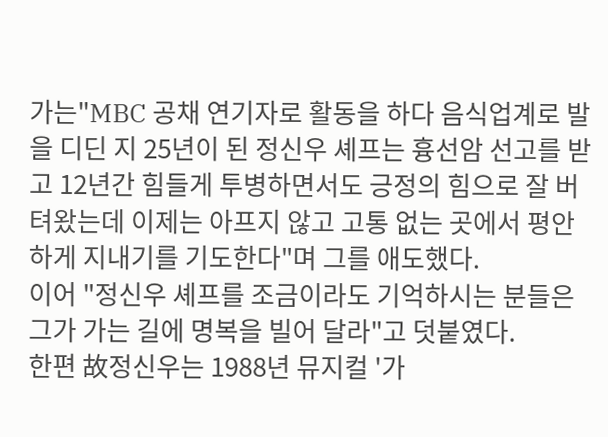가는"MBC 공채 연기자로 활동을 하다 음식업계로 발을 디딘 지 25년이 된 정신우 셰프는 흉선암 선고를 받고 12년간 힘들게 투병하면서도 긍정의 힘으로 잘 버텨왔는데 이제는 아프지 않고 고통 없는 곳에서 평안하게 지내기를 기도한다"며 그를 애도했다.
이어 "정신우 셰프를 조금이라도 기억하시는 분들은 그가 가는 길에 명복을 빌어 달라"고 덧붙였다.
한편 故정신우는 1988년 뮤지컬 '가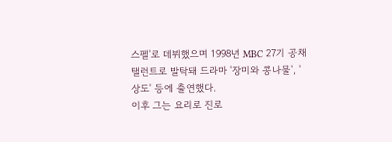스펠'로 데뷔했으며 1998년 MBC 27기 공채 탤런트로 발탁돼 드라마 '장미와 콩나물', '상도' 등에 출연했다.
이후 그는 요리로 진로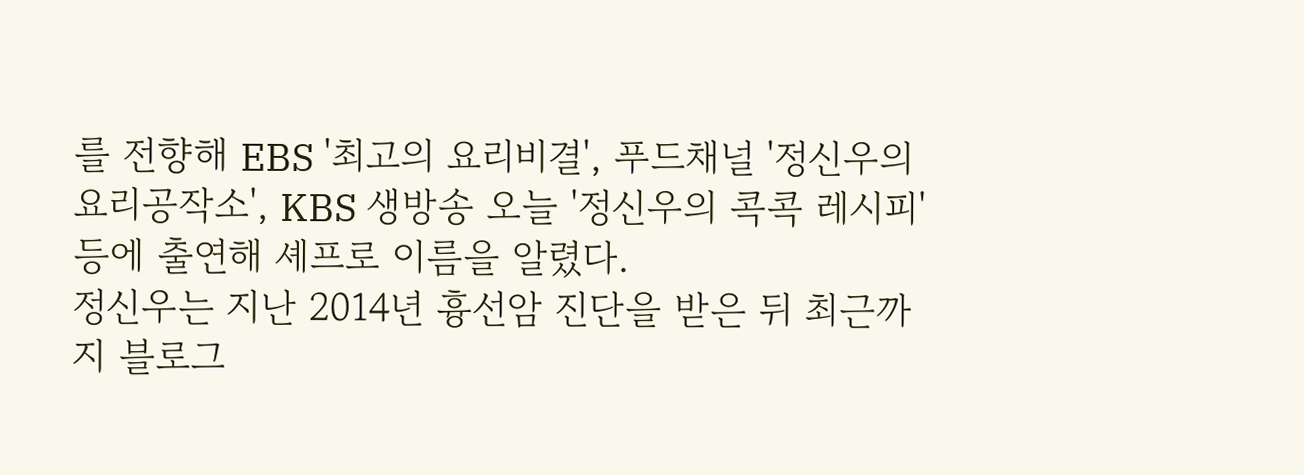를 전향해 EBS '최고의 요리비결', 푸드채널 '정신우의 요리공작소', KBS 생방송 오늘 '정신우의 콕콕 레시피' 등에 출연해 셰프로 이름을 알렸다.
정신우는 지난 2014년 흉선암 진단을 받은 뒤 최근까지 블로그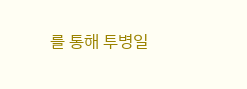를 통해 투병일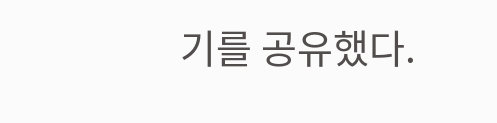기를 공유했다.